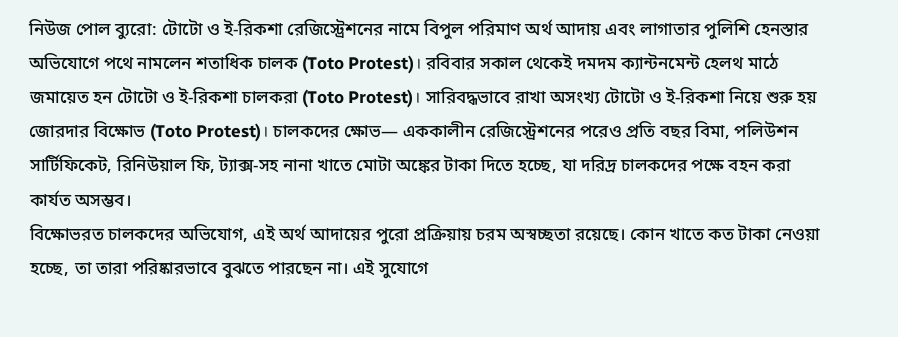নিউজ পোল ব্যুরো: টোটো ও ই-রিকশা রেজিস্ট্রেশনের নামে বিপুল পরিমাণ অর্থ আদায় এবং লাগাতার পুলিশি হেনস্তার অভিযোগে পথে নামলেন শতাধিক চালক (Toto Protest)। রবিবার সকাল থেকেই দমদম ক্যান্টনমেন্ট হেলথ মাঠে জমায়েত হন টোটো ও ই-রিকশা চালকরা (Toto Protest)। সারিবদ্ধভাবে রাখা অসংখ্য টোটো ও ই-রিকশা নিয়ে শুরু হয় জোরদার বিক্ষোভ (Toto Protest)। চালকদের ক্ষোভ— এককালীন রেজিস্ট্রেশনের পরেও প্রতি বছর বিমা, পলিউশন সার্টিফিকেট, রিনিউয়াল ফি, ট্যাক্স-সহ নানা খাতে মোটা অঙ্কের টাকা দিতে হচ্ছে, যা দরিদ্র চালকদের পক্ষে বহন করা কার্যত অসম্ভব।
বিক্ষোভরত চালকদের অভিযোগ, এই অর্থ আদায়ের পুরো প্রক্রিয়ায় চরম অস্বচ্ছতা রয়েছে। কোন খাতে কত টাকা নেওয়া হচ্ছে, তা তারা পরিষ্কারভাবে বুঝতে পারছেন না। এই সুযোগে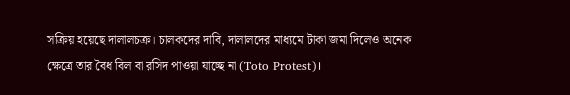সক্রিয় হয়েছে দালালচক্র। চালকদের দাবি, দালালদের মাধ্যমে টাকা জমা দিলেও অনেক ক্ষেত্রে তার বৈধ বিল বা রসিদ পাওয়া যাচ্ছে না (Toto Protest)।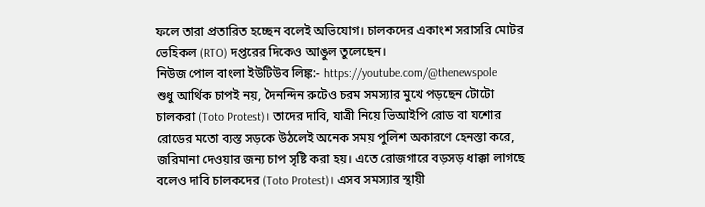ফলে তারা প্রতারিত হচ্ছেন বলেই অভিযোগ। চালকদের একাংশ সরাসরি মোটর ভেহিকল (RTO) দপ্তরের দিকেও আঙুল তুলেছেন।
নিউজ পোল বাংলা ইউটিউব লিঙ্ক:- https://youtube.com/@thenewspole
শুধু আর্থিক চাপই নয়, দৈনন্দিন রুটেও চরম সমস্যার মুখে পড়ছেন টোটো চালকরা (Toto Protest)। তাদের দাবি, যাত্রী নিয়ে ভিআইপি রোড বা যশোর রোডের মতো ব্যস্ত সড়কে উঠলেই অনেক সময় পুলিশ অকারণে হেনস্তা করে, জরিমানা দেওয়ার জন্য চাপ সৃষ্টি করা হয়। এতে রোজগারে বড়সড় ধাক্কা লাগছে বলেও দাবি চালকদের (Toto Protest)। এসব সমস্যার স্থায়ী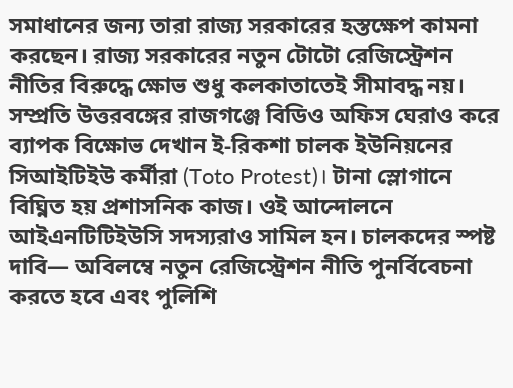সমাধানের জন্য তারা রাজ্য সরকারের হস্তক্ষেপ কামনা করছেন। রাজ্য সরকারের নতুন টোটো রেজিস্ট্রেশন নীতির বিরুদ্ধে ক্ষোভ শুধু কলকাতাতেই সীমাবদ্ধ নয়। সম্প্রতি উত্তরবঙ্গের রাজগঞ্জে বিডিও অফিস ঘেরাও করে ব্যাপক বিক্ষোভ দেখান ই-রিকশা চালক ইউনিয়নের সিআইটিইউ কর্মীরা (Toto Protest)। টানা স্লোগানে বিঘ্নিত হয় প্রশাসনিক কাজ। ওই আন্দোলনে আইএনটিটিইউসি সদস্যরাও সামিল হন। চালকদের স্পষ্ট দাবি— অবিলম্বে নতুন রেজিস্ট্রেশন নীতি পুনর্বিবেচনা করতে হবে এবং পুলিশি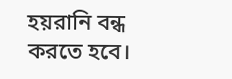হয়রানি বন্ধ করতে হবে।